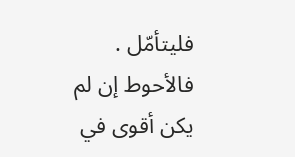فليتأمّل . فالأحوط إن لم يكن أقوى في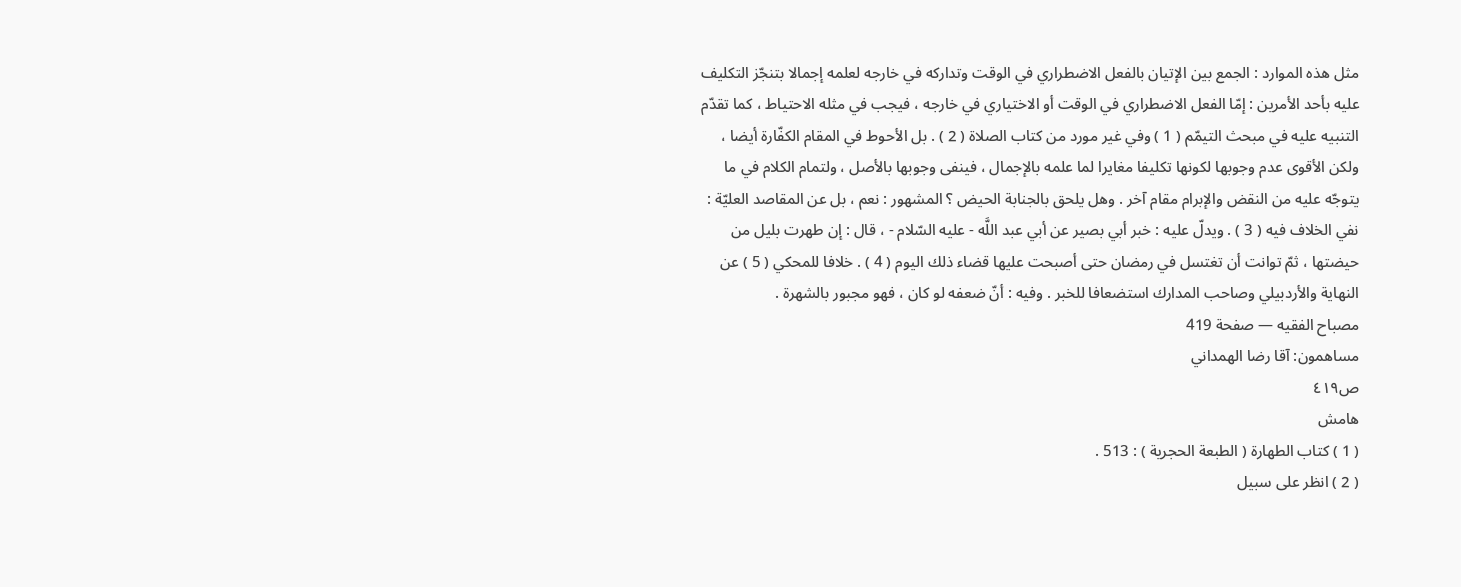مثل هذه الموارد : الجمع بين الإتيان بالفعل الاضطراري في الوقت وتداركه في خارجه لعلمه إجمالا بتنجّز التكليف عليه بأحد الأمرين : إمّا الفعل الاضطراري في الوقت أو الاختياري في خارجه ، فيجب في مثله الاحتياط ، كما تقدّم التنبيه عليه في مبحث التيمّم ( 1 ) وفي غير مورد من كتاب الصلاة ( 2 ) . بل الأحوط في المقام الكفّارة أيضا ، ولكن الأقوى عدم وجوبها لكونها تكليفا مغايرا لما علمه بالإجمال ، فينفى وجوبها بالأصل ، ولتمام الكلام في ما يتوجّه عليه من النقض والإبرام مقام آخر . وهل يلحق بالجنابة الحيض ؟ المشهور : نعم ، بل عن المقاصد العليّة : نفي الخلاف فيه ( 3 ) . ويدلّ عليه : خبر أبي بصير عن أبي عبد اللَّه - عليه السّلام - ، قال : إن طهرت بليل من حيضتها ، ثمّ توانت أن تغتسل في رمضان حتى أصبحت عليها قضاء ذلك اليوم ( 4 ) . خلافا للمحكي ( 5 ) عن النهاية والأردبيلي وصاحب المدارك استضعافا للخبر . وفيه : أنّ ضعفه لو كان ، فهو مجبور بالشهرة .
مصباح الفقيه — صفحة 419
مساهمون: آقا رضا الهمداني
ص٤١٩
هامش
( 1 ) كتاب الطهارة ( الطبعة الحجرية ) : 513 .
( 2 ) انظر على سبيل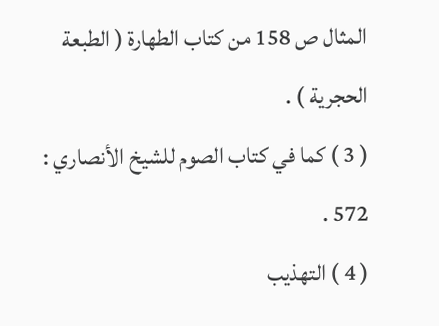المثال ص 158 من كتاب الطهارة ( الطبعة الحجرية ) .
( 3 ) كما في كتاب الصوم للشيخ الأنصاري : 572 .
( 4 ) التهذيب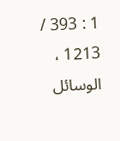1 : 393 / 1213 ، الوسائل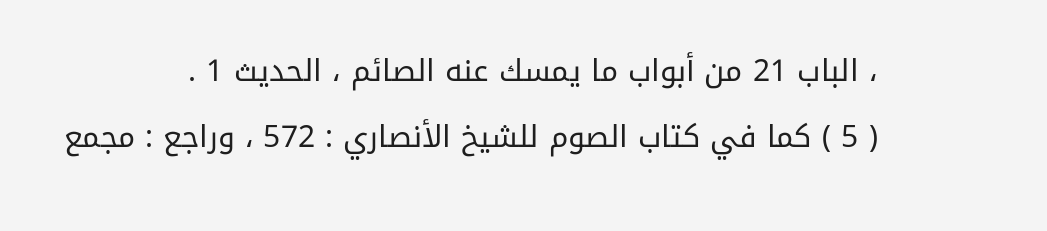، الباب 21 من أبواب ما يمسك عنه الصائم ، الحديث 1 .
( 5 ) كما في كتاب الصوم للشيخ الأنصاري : 572 ، وراجع : مجمع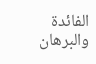الفائدة والبرهان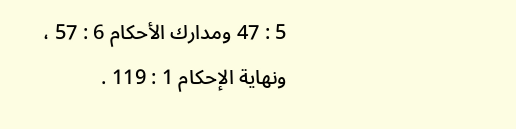5 : 47 ومدارك الأحكام 6 : 57 ، ونهاية الإحكام 1 : 119 .